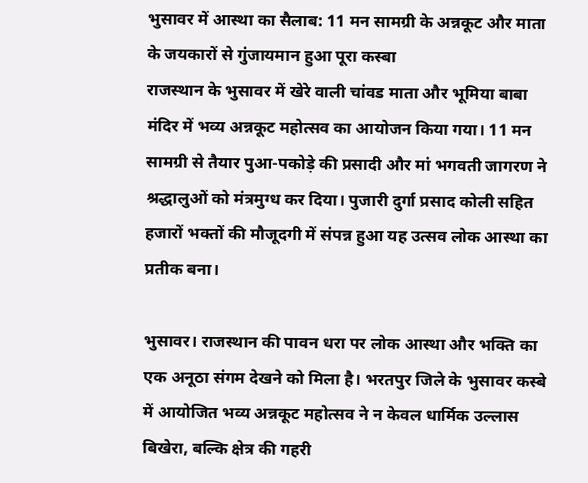भुसावर में आस्था का सैलाब: 11 मन सामग्री के अन्नकूट और माता के जयकारों से गुंजायमान हुआ पूरा कस्बा
राजस्थान के भुसावर में खेरे वाली चांवड माता और भूमिया बाबा मंदिर में भव्य अन्नकूट महोत्सव का आयोजन किया गया। 11 मन सामग्री से तैयार पुआ-पकोड़े की प्रसादी और मां भगवती जागरण ने श्रद्धालुओं को मंत्रमुग्ध कर दिया। पुजारी दुर्गा प्रसाद कोली सहित हजारों भक्तों की मौजूदगी में संपन्न हुआ यह उत्सव लोक आस्था का प्रतीक बना।

भुसावर। राजस्थान की पावन धरा पर लोक आस्था और भक्ति का एक अनूठा संगम देखने को मिला है। भरतपुर जिले के भुसावर कस्बे में आयोजित भव्य अन्नकूट महोत्सव ने न केवल धार्मिक उल्लास बिखेरा, बल्कि क्षेत्र की गहरी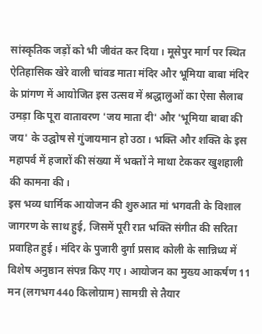सांस्कृतिक जड़ों को भी जीवंत कर दिया। मूसेपुर मार्ग पर स्थित ऐतिहासिक खेरे वाली चांवड माता मंदिर और भूमिया बाबा मंदिर के प्रांगण में आयोजित इस उत्सव में श्रद्धालुओं का ऐसा सैलाब उमड़ा कि पूरा वातावरण 'जय माता दी' और 'भूमिया बाबा की जय' के उद्घोष से गुंजायमान हो उठा। भक्ति और शक्ति के इस महापर्व में हजारों की संख्या में भक्तों ने माथा टेककर खुशहाली की कामना की।
इस भव्य धार्मिक आयोजन की शुरुआत मां भगवती के विशाल जागरण के साथ हुई, जिसमें पूरी रात भक्ति संगीत की सरिता प्रवाहित हुई। मंदिर के पुजारी दुर्गा प्रसाद कोली के सान्निध्य में विशेष अनुष्ठान संपन्न किए गए। आयोजन का मुख्य आकर्षण 11 मन (लगभग 440 किलोग्राम) सामग्री से तैयार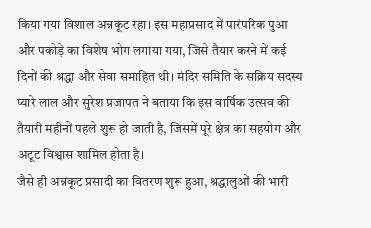किया गया विशाल अन्नकूट रहा। इस महाप्रसाद में पारंपरिक पुआ और पकोड़े का विशेष भोग लगाया गया, जिसे तैयार करने में कई दिनों की श्रद्धा और सेवा समाहित थी। मंदिर समिति के सक्रिय सदस्य प्यारे लाल और सुरेश प्रजापत ने बताया कि इस वार्षिक उत्सव की तैयारी महीनों पहले शुरू हो जाती है, जिसमें पूरे क्षेत्र का सहयोग और अटूट विश्वास शामिल होता है।
जैसे ही अन्नकूट प्रसादी का वितरण शुरू हुआ, श्रद्धालुओं की भारी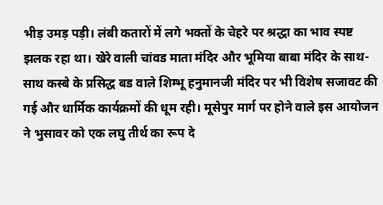भीड़ उमड़ पड़ी। लंबी कतारों में लगे भक्तों के चेहरे पर श्रद्धा का भाव स्पष्ट झलक रहा था। खेरे वाली चांवड माता मंदिर और भूमिया बाबा मंदिर के साथ-साथ कस्बे के प्रसिद्ध बड वाले शिम्भू हनुमानजी मंदिर पर भी विशेष सजावट की गई और धार्मिक कार्यक्रमों की धूम रही। मूसेपुर मार्ग पर होने वाले इस आयोजन ने भुसावर को एक लघु तीर्थ का रूप दे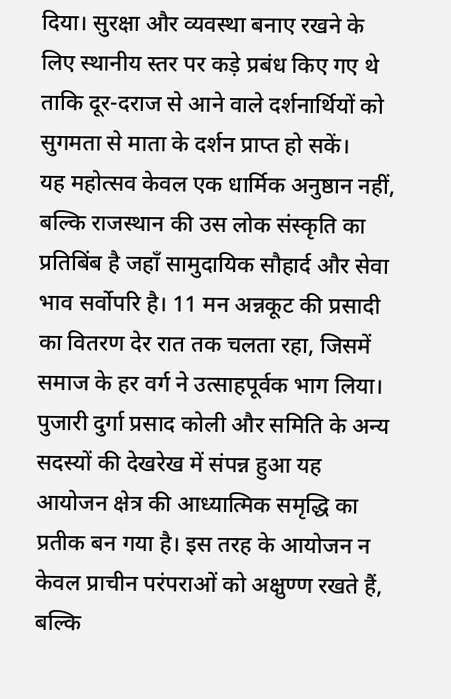दिया। सुरक्षा और व्यवस्था बनाए रखने के लिए स्थानीय स्तर पर कड़े प्रबंध किए गए थे ताकि दूर-दराज से आने वाले दर्शनार्थियों को सुगमता से माता के दर्शन प्राप्त हो सकें।
यह महोत्सव केवल एक धार्मिक अनुष्ठान नहीं, बल्कि राजस्थान की उस लोक संस्कृति का प्रतिबिंब है जहाँ सामुदायिक सौहार्द और सेवा भाव सर्वोपरि है। 11 मन अन्नकूट की प्रसादी का वितरण देर रात तक चलता रहा, जिसमें समाज के हर वर्ग ने उत्साहपूर्वक भाग लिया। पुजारी दुर्गा प्रसाद कोली और समिति के अन्य सदस्यों की देखरेख में संपन्न हुआ यह आयोजन क्षेत्र की आध्यात्मिक समृद्धि का प्रतीक बन गया है। इस तरह के आयोजन न केवल प्राचीन परंपराओं को अक्षुण्ण रखते हैं, बल्कि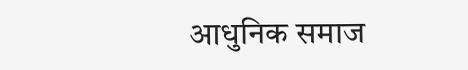आधुनिक समाज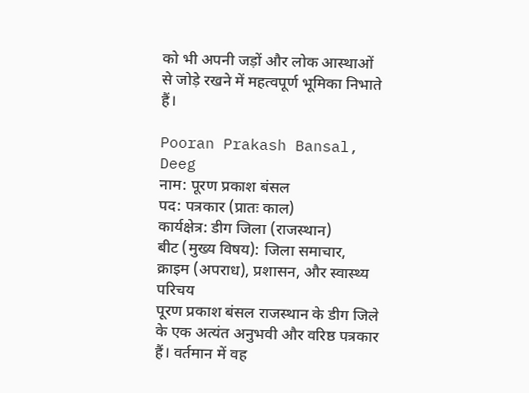को भी अपनी जड़ों और लोक आस्थाओं से जोड़े रखने में महत्वपूर्ण भूमिका निभाते हैं।

Pooran Prakash Bansal, Deeg
नाम: पूरण प्रकाश बंसल
पद: पत्रकार (प्रातः काल)
कार्यक्षेत्र: डीग जिला (राजस्थान)
बीट (मुख्य विषय): जिला समाचार, क्राइम (अपराध), प्रशासन, और स्वास्थ्य
परिचय
पूरण प्रकाश बंसल राजस्थान के डीग जिले के एक अत्यंत अनुभवी और वरिष्ठ पत्रकार हैं। वर्तमान में वह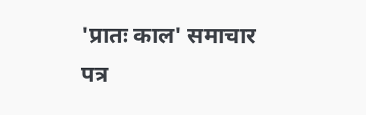'प्रातः काल' समाचार पत्र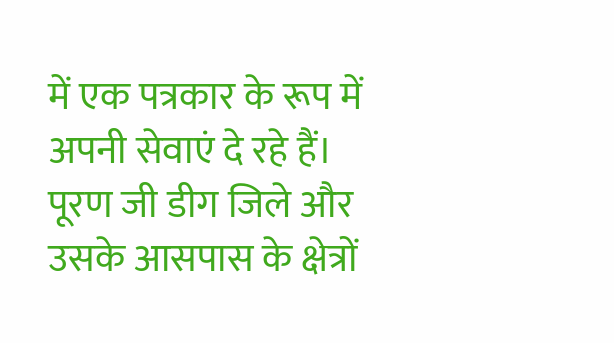में एक पत्रकार के रूप में अपनी सेवाएं दे रहे हैं। पूरण जी डीग जिले और उसके आसपास के क्षेत्रों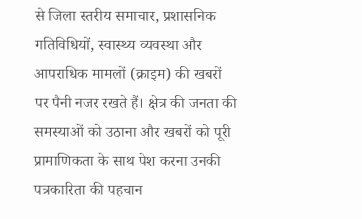से जिला स्तरीय समाचार, प्रशासनिक गतिविधियों, स्वास्थ्य व्यवस्था और आपराधिक मामलों (क्राइम) की खबरों पर पैनी नजर रखते हैं। क्षेत्र की जनता की समस्याओं को उठाना और खबरों को पूरी प्रामाणिकता के साथ पेश करना उनकी पत्रकारिता की पहचान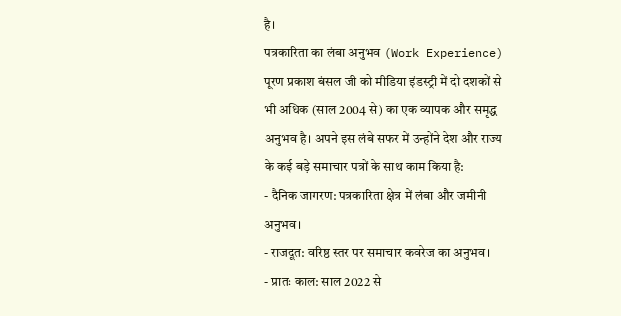है।
पत्रकारिता का लंबा अनुभव (Work Experience)
पूरण प्रकाश बंसल जी को मीडिया इंडस्ट्री में दो दशकों से भी अधिक (साल 2004 से) का एक व्यापक और समृद्ध अनुभव है। अपने इस लंबे सफर में उन्होंने देश और राज्य के कई बड़े समाचार पत्रों के साथ काम किया है:
- दैनिक जागरण: पत्रकारिता क्षेत्र में लंबा और जमीनी अनुभव।
- राजदूत: वरिष्ठ स्तर पर समाचार कवरेज का अनुभव।
- प्रातः काल: साल 2022 से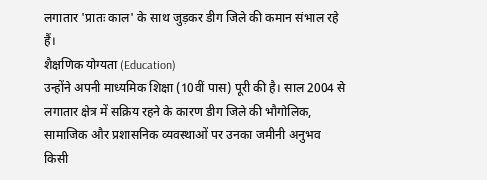लगातार 'प्रातः काल' के साथ जुड़कर डीग जिले की कमान संभाल रहे हैं।
शैक्षणिक योग्यता (Education)
उन्होंने अपनी माध्यमिक शिक्षा (10वीं पास) पूरी की है। साल 2004 से लगातार क्षेत्र में सक्रिय रहने के कारण डीग जिले की भौगोलिक, सामाजिक और प्रशासनिक व्यवस्थाओं पर उनका जमीनी अनुभव किसी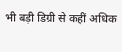भी बड़ी डिग्री से कहीं अधिक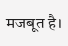मजबूत है।